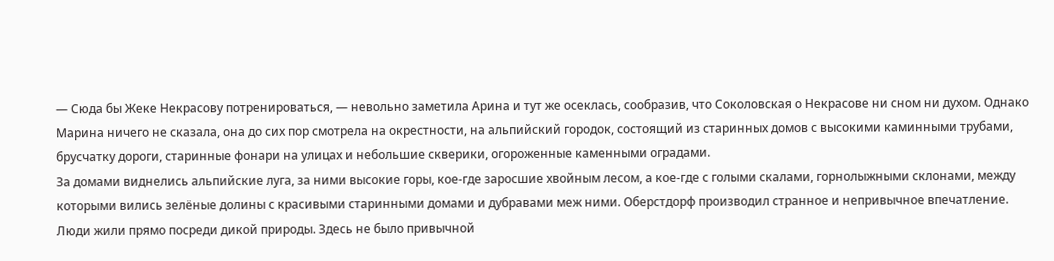— Сюда бы Жеке Некрасову потренироваться, — невольно заметила Арина и тут же осеклась, сообразив, что Соколовская о Некрасове ни сном ни духом. Однако Марина ничего не сказала, она до сих пор смотрела на окрестности, на альпийский городок, состоящий из старинных домов с высокими каминными трубами, брусчатку дороги, старинные фонари на улицах и небольшие скверики, огороженные каменными оградами.
За домами виднелись альпийские луга, за ними высокие горы, кое-где заросшие хвойным лесом, а кое-где с голыми скалами, горнолыжными склонами, между которыми вились зелёные долины с красивыми старинными домами и дубравами меж ними. Оберстдорф производил странное и непривычное впечатление. Люди жили прямо посреди дикой природы. Здесь не было привычной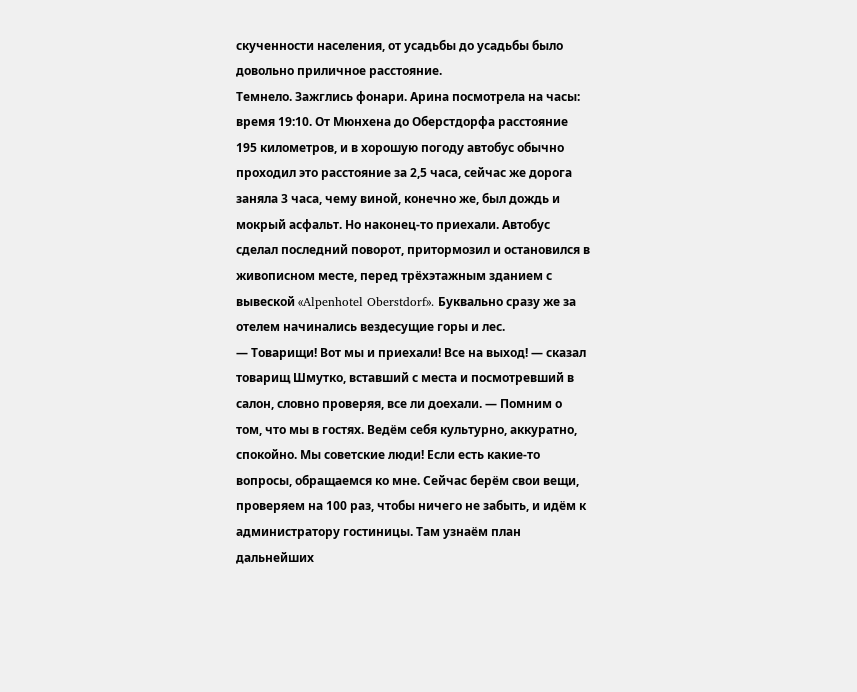скученности населения, от усадьбы до усадьбы было довольно приличное расстояние.
Темнело. Зажглись фонари. Арина посмотрела на часы: время 19:10. От Мюнхена до Оберстдорфа расстояние 195 километров, и в хорошую погоду автобус обычно проходил это расстояние за 2,5 часа, сейчас же дорога заняла 3 часа, чему виной, конечно же, был дождь и мокрый асфальт. Но наконец-то приехали. Автобус сделал последний поворот, притормозил и остановился в живописном месте, перед трёхэтажным зданием с вывеской «Alpenhotel Oberstdorf». Буквально сразу же за отелем начинались вездесущие горы и лес.
— Товарищи! Вот мы и приехали! Все на выход! — сказал товарищ Шмутко, вставший с места и посмотревший в салон, словно проверяя, все ли доехали. — Помним о том, что мы в гостях. Ведём себя культурно, аккуратно, спокойно. Мы советские люди! Если есть какие-то вопросы, обращаемся ко мне. Сейчас берём свои вещи, проверяем на 100 раз, чтобы ничего не забыть, и идём к администратору гостиницы. Там узнаём план дальнейших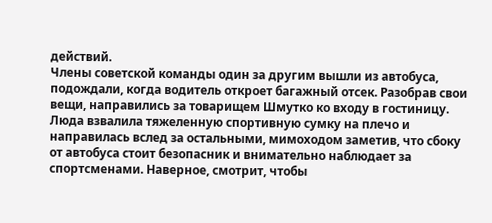действий.
Члены советской команды один за другим вышли из автобуса, подождали, когда водитель откроет багажный отсек. Разобрав свои вещи, направились за товарищем Шмутко ко входу в гостиницу. Люда взвалила тяжеленную спортивную сумку на плечо и направилась вслед за остальными, мимоходом заметив, что сбоку от автобуса стоит безопасник и внимательно наблюдает за спортсменами. Наверное, смотрит, чтобы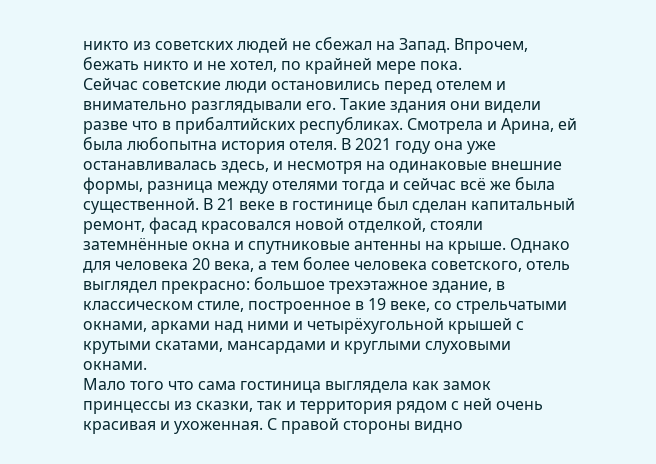никто из советских людей не сбежал на Запад. Впрочем, бежать никто и не хотел, по крайней мере пока.
Сейчас советские люди остановились перед отелем и внимательно разглядывали его. Такие здания они видели разве что в прибалтийских республиках. Смотрела и Арина, ей была любопытна история отеля. В 2021 году она уже останавливалась здесь, и несмотря на одинаковые внешние формы, разница между отелями тогда и сейчас всё же была существенной. В 21 веке в гостинице был сделан капитальный ремонт, фасад красовался новой отделкой, стояли затемнённые окна и спутниковые антенны на крыше. Однако для человека 20 века, а тем более человека советского, отель выглядел прекрасно: большое трехэтажное здание, в классическом стиле, построенное в 19 веке, со стрельчатыми окнами, арками над ними и четырёхугольной крышей с крутыми скатами, мансардами и круглыми слуховыми окнами.
Мало того что сама гостиница выглядела как замок принцессы из сказки, так и территория рядом с ней очень красивая и ухоженная. С правой стороны видно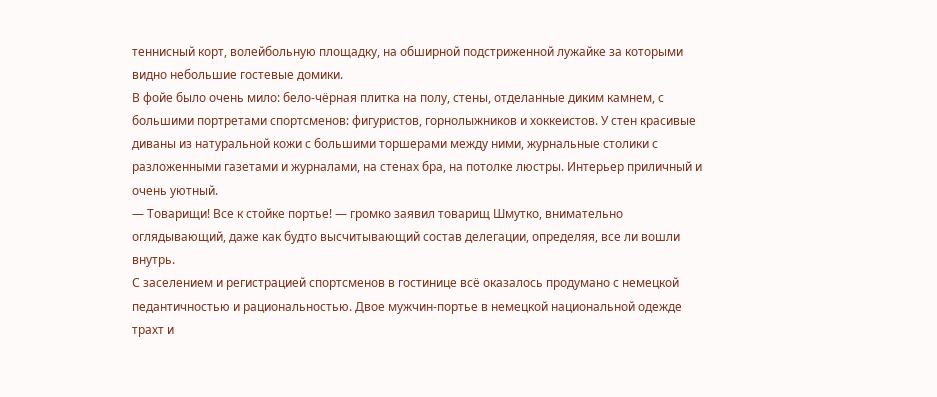теннисный корт, волейбольную площадку, на обширной подстриженной лужайке за которыми видно небольшие гостевые домики.
В фойе было очень мило: бело-чёрная плитка на полу, стены, отделанные диким камнем, с большими портретами спортсменов: фигуристов, горнолыжников и хоккеистов. У стен красивые диваны из натуральной кожи с большими торшерами между ними, журнальные столики с разложенными газетами и журналами, на стенах бра, на потолке люстры. Интерьер приличный и очень уютный.
— Товарищи! Все к стойке портье! — громко заявил товарищ Шмутко, внимательно оглядывающий, даже как будто высчитывающий состав делегации, определяя, все ли вошли внутрь.
С заселением и регистрацией спортсменов в гостинице всё оказалось продумано с немецкой педантичностью и рациональностью. Двое мужчин-портье в немецкой национальной одежде трахт и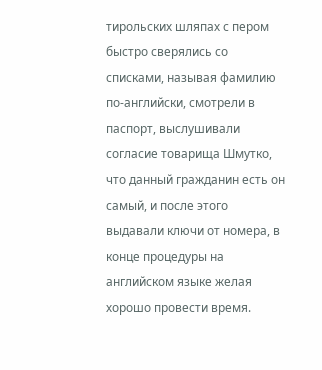тирольских шляпах с пером быстро сверялись со списками, называя фамилию по-английски, смотрели в паспорт, выслушивали согласие товарища Шмутко, что данный гражданин есть он самый, и после этого выдавали ключи от номера, в конце процедуры на английском языке желая хорошо провести время.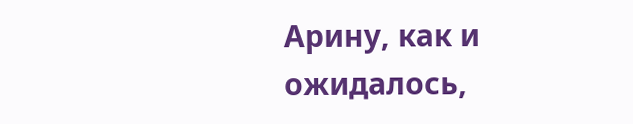Арину, как и ожидалось,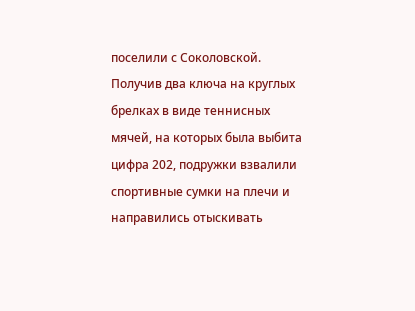поселили с Соколовской. Получив два ключа на круглых брелках в виде теннисных мячей, на которых была выбита цифра 202, подружки взвалили спортивные сумки на плечи и направились отыскивать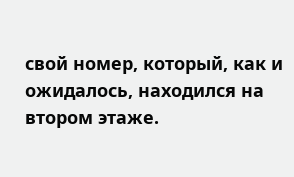свой номер, который, как и ожидалось, находился на втором этаже.